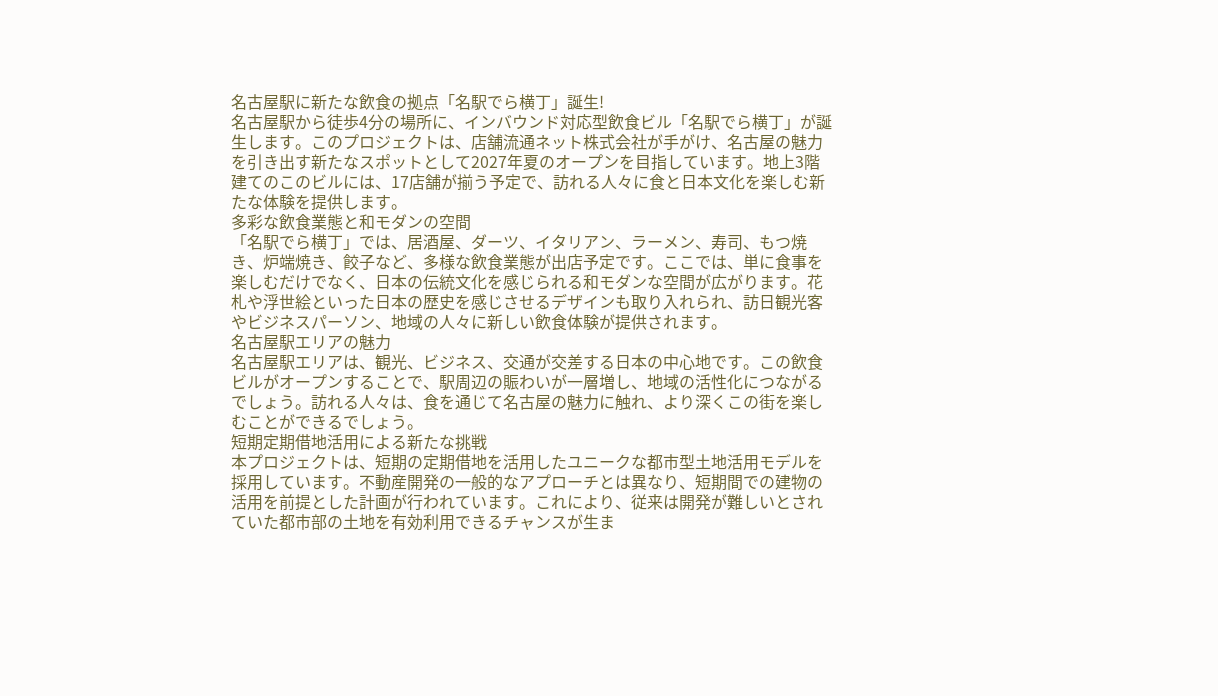名古屋駅に新たな飲食の拠点「名駅でら横丁」誕生!
名古屋駅から徒歩4分の場所に、インバウンド対応型飲食ビル「名駅でら横丁」が誕生します。このプロジェクトは、店舗流通ネット株式会社が手がけ、名古屋の魅力を引き出す新たなスポットとして2027年夏のオープンを目指しています。地上3階建てのこのビルには、17店舗が揃う予定で、訪れる人々に食と日本文化を楽しむ新たな体験を提供します。
多彩な飲食業態と和モダンの空間
「名駅でら横丁」では、居酒屋、ダーツ、イタリアン、ラーメン、寿司、もつ焼き、炉端焼き、餃子など、多様な飲食業態が出店予定です。ここでは、単に食事を楽しむだけでなく、日本の伝統文化を感じられる和モダンな空間が広がります。花札や浮世絵といった日本の歴史を感じさせるデザインも取り入れられ、訪日観光客やビジネスパーソン、地域の人々に新しい飲食体験が提供されます。
名古屋駅エリアの魅力
名古屋駅エリアは、観光、ビジネス、交通が交差する日本の中心地です。この飲食ビルがオープンすることで、駅周辺の賑わいが一層増し、地域の活性化につながるでしょう。訪れる人々は、食を通じて名古屋の魅力に触れ、より深くこの街を楽しむことができるでしょう。
短期定期借地活用による新たな挑戦
本プロジェクトは、短期の定期借地を活用したユニークな都市型土地活用モデルを採用しています。不動産開発の一般的なアプローチとは異なり、短期間での建物の活用を前提とした計画が行われています。これにより、従来は開発が難しいとされていた都市部の土地を有効利用できるチャンスが生ま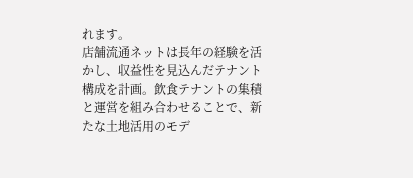れます。
店舗流通ネットは長年の経験を活かし、収益性を見込んだテナント構成を計画。飲食テナントの集積と運営を組み合わせることで、新たな土地活用のモデ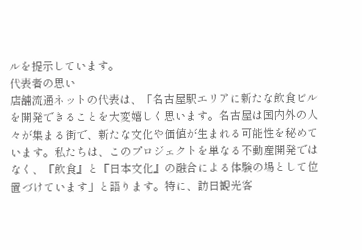ルを提示しています。
代表者の思い
店舗流通ネットの代表は、「名古屋駅エリアに新たな飲食ビルを開発できることを大変嬉しく思います。名古屋は国内外の人々が集まる街で、新たな文化や価値が生まれる可能性を秘めています。私たちは、このプロジェクトを単なる不動産開発ではなく、『飲食』と『日本文化』の融合による体験の場として位置づけています」と語ります。特に、訪日観光客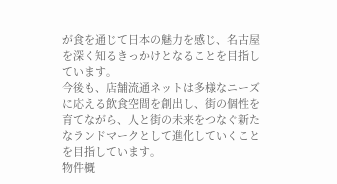が食を通じて日本の魅力を感じ、名古屋を深く知るきっかけとなることを目指しています。
今後も、店舗流通ネットは多様なニーズに応える飲食空間を創出し、街の個性を育てながら、人と街の未来をつなぐ新たなランドマークとして進化していくことを目指しています。
物件概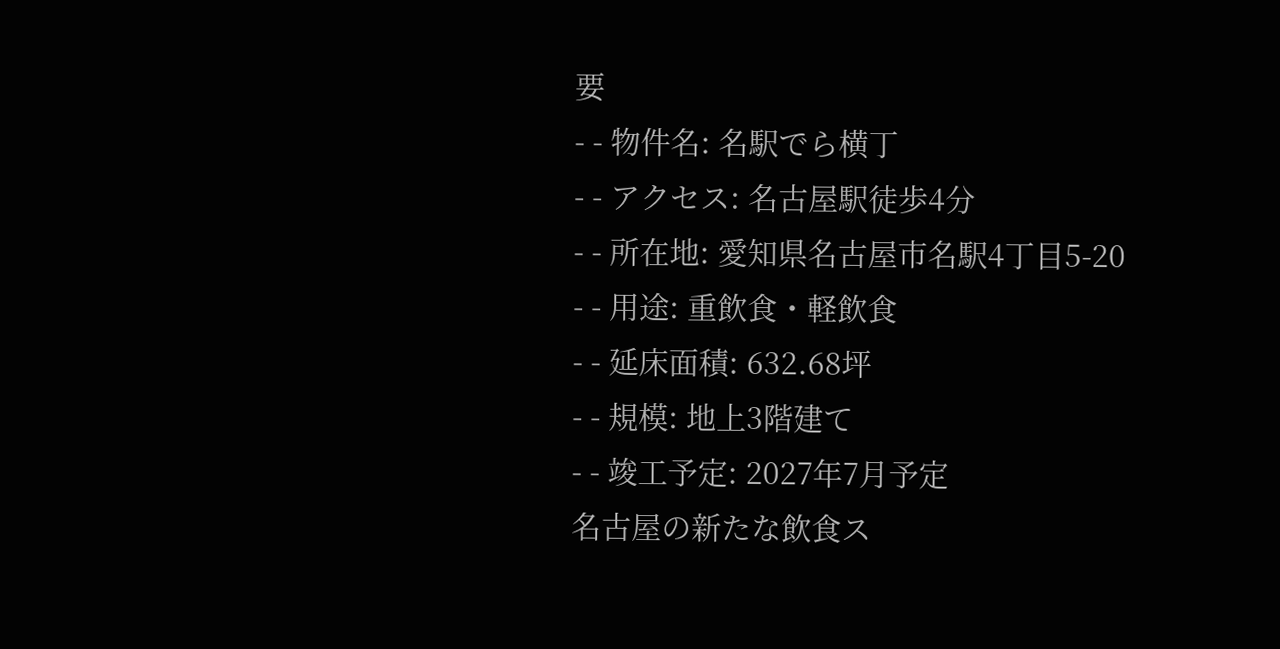要
- - 物件名: 名駅でら横丁
- - アクセス: 名古屋駅徒歩4分
- - 所在地: 愛知県名古屋市名駅4丁目5-20
- - 用途: 重飲食・軽飲食
- - 延床面積: 632.68坪
- - 規模: 地上3階建て
- - 竣工予定: 2027年7月予定
名古屋の新たな飲食ス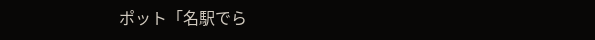ポット「名駅でら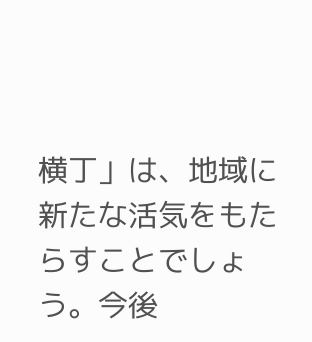横丁」は、地域に新たな活気をもたらすことでしょう。今後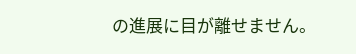の進展に目が離せません。